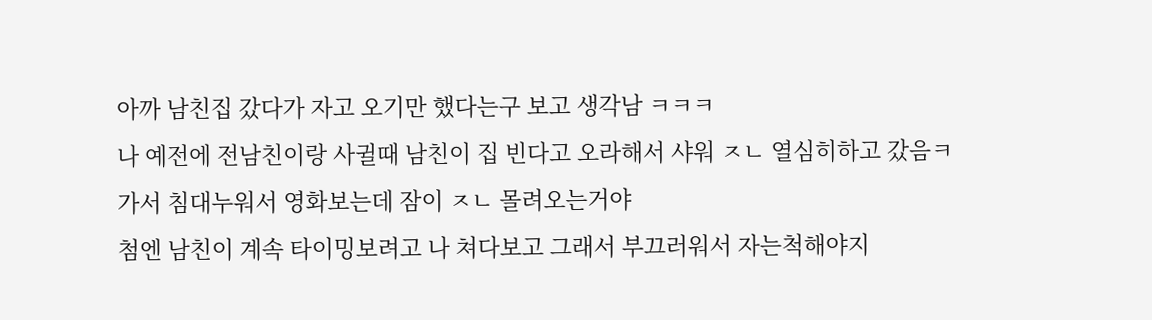아까 남친집 갔다가 자고 오기만 했다는구 보고 생각남 ㅋㅋㅋ
나 예전에 전남친이랑 사귈때 남친이 집 빈다고 오라해서 샤워 ㅈㄴ 열심히하고 갔음ㅋ
가서 침대누워서 영화보는데 잠이 ㅈㄴ 몰려오는거야
첨엔 남친이 계속 타이밍보려고 나 쳐다보고 그래서 부끄러워서 자는척해야지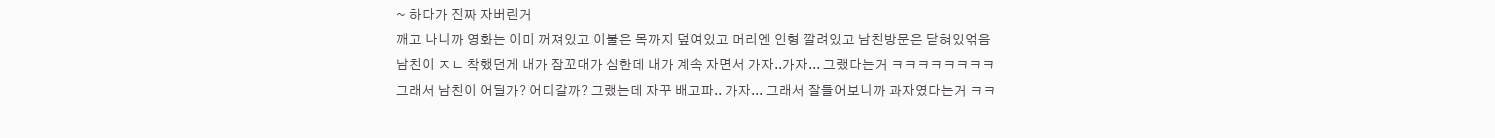~ 하다가 진짜 자버린거
깨고 나니까 영화는 이미 꺼져있고 이불은 목까지 덮여있고 머리엔 인형 깔려있고 남친방문은 닫혀있얶음
남친이 ㅈㄴ 착했던게 내가 잠꼬대가 심한데 내가 계속 자면서 가자..가자... 그랬다는거 ㅋㅋㅋㅋㅋㅋㅋㅋ
그래서 남친이 어딜가? 어디갈까? 그랬는데 자꾸 배고파.. 가자... 그래서 잘들어보니까 과자였다는거 ㅋㅋ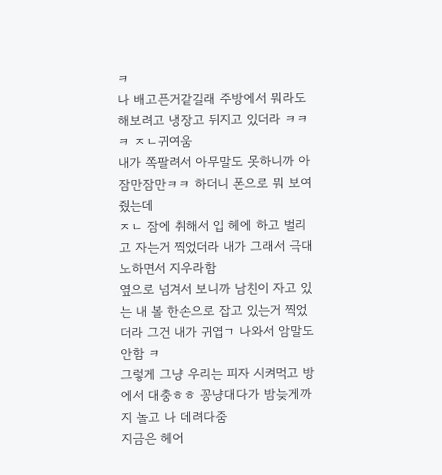ㅋ
나 배고픈거같길래 주방에서 뭐라도 해보려고 냉장고 뒤지고 있더라 ㅋㅋㅋ ㅈㄴ귀여움
내가 쪽팔려서 아무말도 못하니까 아잠만잠만ㅋㅋ 하더니 폰으로 뭐 보여줬는데
ㅈㄴ 잠에 취해서 입 헤에 하고 벌리고 자는거 찍었더라 내가 그래서 극대노하면서 지우라함
옆으로 넘겨서 보니까 남친이 자고 있는 내 볼 한손으로 잡고 있는거 찍었더라 그건 내가 귀엽ㄱ 나와서 암말도 안함 ㅋ
그렇게 그냥 우리는 피자 시켜먹고 방에서 대충ㅎㅎ 꽁냥대다가 밤늦게까지 놀고 나 데려다줌
지금은 헤어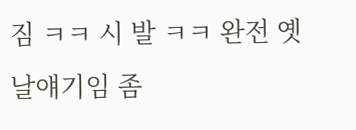짐 ㅋㅋ 시 발 ㅋㅋ 완전 옛날얘기임 좀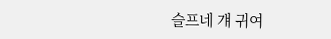슬프네 걔 귀여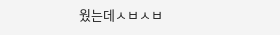웠는데ㅅㅂㅅㅂ